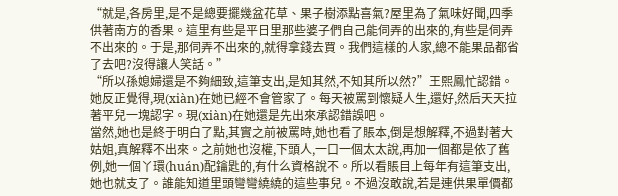“就是,各房里,是不是總要擺幾盆花草、果子樹添點喜氣?屋里為了氣味好聞,四季供著南方的香果。這里有些是平日里那些婆子們自己能伺弄的出來的,有些是伺弄不出來的。于是,那伺弄不出來的,就得拿錢去買。我們這樣的人家,總不能果品都省了去吧?沒得讓人笑話。”
“所以孫媳婦還是不夠細致,這筆支出,是知其然,不知其所以然?”王熙鳳忙認錯。她反正覺得,現(xiàn)在她已經不會管家了。每天被罵到懷疑人生,還好,然后天天拉著平兒一塊認字。現(xiàn)在她還是先出來承認錯誤吧。
當然,她也是終于明白了點,其實之前被罵時,她也看了賬本,倒是想解釋,不過對著大姑姐,真解釋不出來。之前她也沒權,下頭人,一口一個太太說,再加一個都是依了舊例,她一個丫環(huán)配鑰匙的,有什么資格說不。所以看賬目上每年有這筆支出,她也就支了。誰能知道里頭彎彎繞繞的這些事兒。不過沒敢說,若是連供果單價都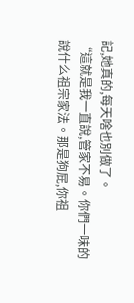記,她真的,每天啥也別做了。
“這就是我一直說,管家不易。你們一味的說什么祖宗家法。那是狗屁,你祖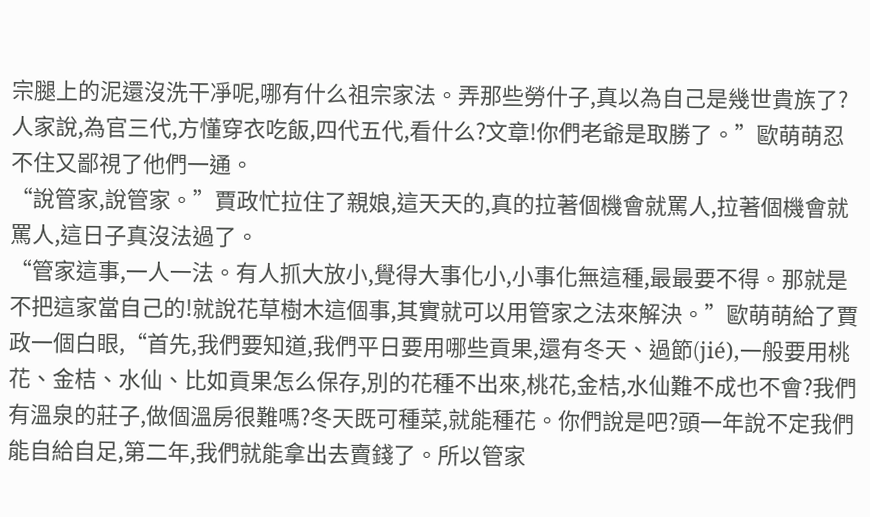宗腿上的泥還沒洗干凈呢,哪有什么祖宗家法。弄那些勞什子,真以為自己是幾世貴族了?人家說,為官三代,方懂穿衣吃飯,四代五代,看什么?文章!你們老爺是取勝了。”歐萌萌忍不住又鄙視了他們一通。
“說管家,說管家。”賈政忙拉住了親娘,這天天的,真的拉著個機會就罵人,拉著個機會就罵人,這日子真沒法過了。
“管家這事,一人一法。有人抓大放小,覺得大事化小,小事化無這種,最最要不得。那就是不把這家當自己的!就說花草樹木這個事,其實就可以用管家之法來解決。”歐萌萌給了賈政一個白眼,“首先,我們要知道,我們平日要用哪些貢果,還有冬天、過節(jié),一般要用桃花、金桔、水仙、比如貢果怎么保存,別的花種不出來,桃花,金桔,水仙難不成也不會?我們有溫泉的莊子,做個溫房很難嗎?冬天既可種菜,就能種花。你們說是吧?頭一年說不定我們能自給自足,第二年,我們就能拿出去賣錢了。所以管家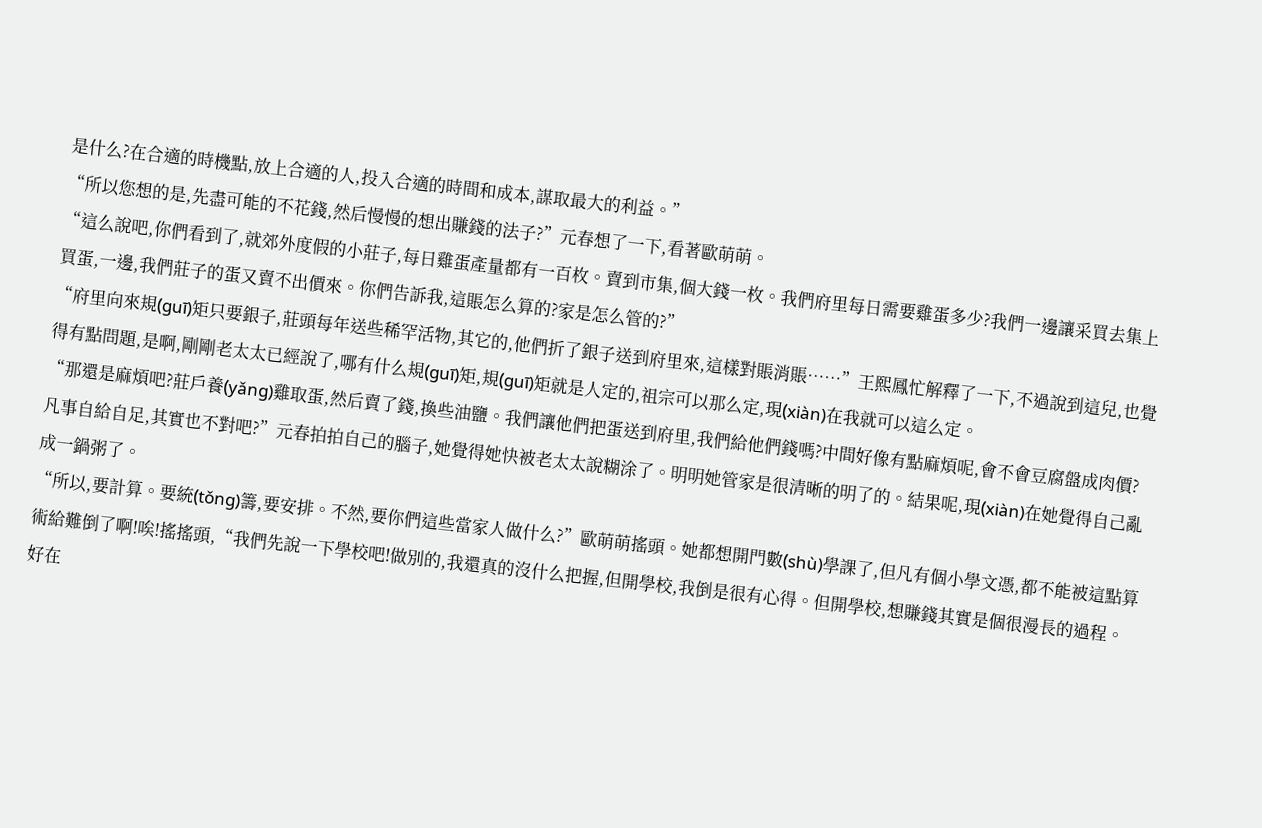是什么?在合適的時機點,放上合適的人,投入合適的時間和成本,謀取最大的利益。”
“所以您想的是,先盡可能的不花錢,然后慢慢的想出賺錢的法子?”元春想了一下,看著歐萌萌。
“這么說吧,你們看到了,就郊外度假的小莊子,每日雞蛋產量都有一百枚。賣到市集,個大錢一枚。我們府里每日需要雞蛋多少?我們一邊讓采買去集上買蛋,一邊,我們莊子的蛋又賣不出價來。你們告訴我,這賬怎么算的?家是怎么管的?”
“府里向來規(guī)矩只要銀子,莊頭每年送些稀罕活物,其它的,他們折了銀子送到府里來,這樣對賬消賬……”王熙鳳忙解釋了一下,不過說到這兒,也覺得有點問題,是啊,剛剛老太太已經說了,哪有什么規(guī)矩,規(guī)矩就是人定的,祖宗可以那么定,現(xiàn)在我就可以這么定。
“那還是麻煩吧?莊戶養(yǎng)雞取蛋,然后賣了錢,換些油鹽。我們讓他們把蛋送到府里,我們給他們錢嗎?中間好像有點麻煩呢,會不會豆腐盤成肉價?凡事自給自足,其實也不對吧?”元春拍拍自己的腦子,她覺得她快被老太太說糊涂了。明明她管家是很清晰的明了的。結果呢,現(xiàn)在她覺得自己亂成一鍋粥了。
“所以,要計算。要統(tǒng)籌,要安排。不然,要你們這些當家人做什么?”歐萌萌搖頭。她都想開門數(shù)學課了,但凡有個小學文憑,都不能被這點算術給難倒了啊!唉!搖搖頭,“我們先說一下學校吧!做別的,我還真的沒什么把握,但開學校,我倒是很有心得。但開學校,想賺錢其實是個很漫長的過程。好在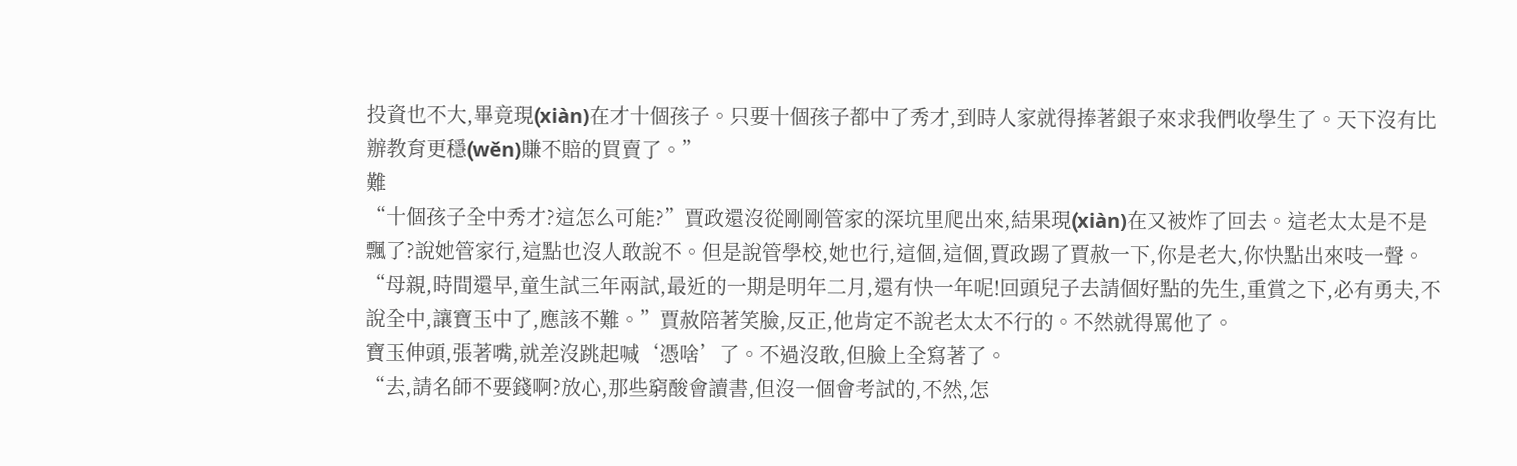投資也不大,畢竟現(xiàn)在才十個孩子。只要十個孩子都中了秀才,到時人家就得捧著銀子來求我們收學生了。天下沒有比辦教育更穩(wěn)賺不賠的買賣了。”
難
“十個孩子全中秀才?這怎么可能?”賈政還沒從剛剛管家的深坑里爬出來,結果現(xiàn)在又被炸了回去。這老太太是不是飄了?說她管家行,這點也沒人敢說不。但是說管學校,她也行,這個,這個,賈政踢了賈赦一下,你是老大,你快點出來吱一聲。
“母親,時間還早,童生試三年兩試,最近的一期是明年二月,還有快一年呢!回頭兒子去請個好點的先生,重賞之下,必有勇夫,不說全中,讓寶玉中了,應該不難。”賈赦陪著笑臉,反正,他肯定不說老太太不行的。不然就得罵他了。
寶玉伸頭,張著嘴,就差沒跳起喊‘憑啥’了。不過沒敢,但臉上全寫著了。
“去,請名師不要錢啊?放心,那些窮酸會讀書,但沒一個會考試的,不然,怎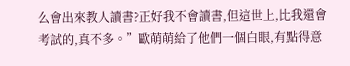么會出來教人讀書?正好我不會讀書,但這世上,比我還會考試的,真不多。”歐萌萌給了他們一個白眼,有點得意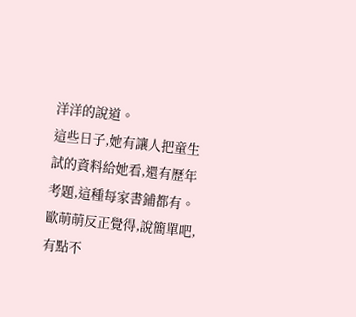洋洋的說道。
這些日子,她有讓人把童生試的資料給她看,還有歷年考題,這種每家書鋪都有。
歐萌萌反正覺得,說簡單吧,有點不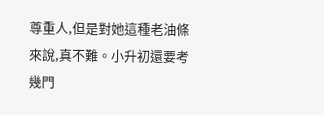尊重人,但是對她這種老油條來說,真不難。小升初還要考幾門